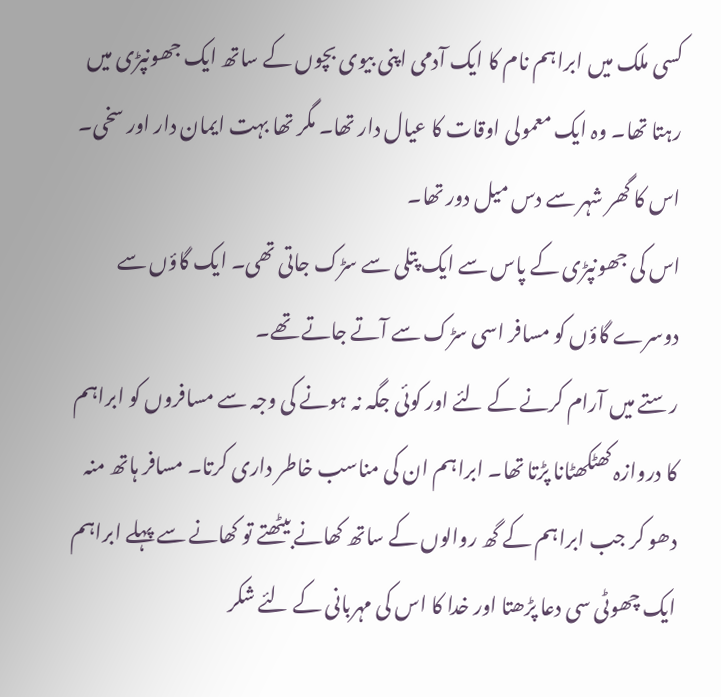کسی ملک میں ابراہم نام کا ایک آدمی اپنی بیوی بچوں کے ساتھ ایک جھونپڑی میں رہتا تھا۔ وہ ایک معمولی اوقات کا عیال دار تھا۔ مگر تھا بہت ایمان دار اور سخی۔ اس کا گھر شہر سے دس میل دور تھا۔
اس کی جھونپڑی کے پاس سے ایک پتلی سے سڑک جاتی تھی۔ ایک گاؤں سے دوسرے گاؤں کو مسافر اسی سڑک سے آتے جاتے تھے۔
رستے میں آرام کرنے کے لئے اور کوئی جگہ نہ ہونے کی وجہ سے مسافروں کو ابراہم کا دروازہ کھٹکھٹانا پڑتا تھا۔ ابراہم ان کی مناسب خاطر داری کرتا۔ مسافر ہاتھ منہ دھو کر جب ابراہم کے گھ روالوں کے ساتھ کھانے بیٹھتے تو کھانے سے پہلے ابراہم ایک چھوٹی سی دعا پڑھتا اور خدا کا اس کی مہربانی کے لئے شکر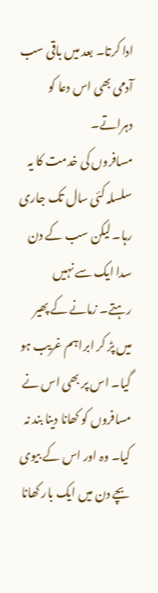ادا کرتا۔ بعد میں باقی سب آدمی بھی اس دعا کو دہراتے۔
مسافروں کی خدمت کا یہ سلسلہ کئی سال تک جاری رہا۔ لیکن سب کے دن سدا ایک سے نہیں رہتے۔ زمانے کے پھیر میں پڑ کر ابراہم غریب ہو گیا۔ اس پر بھی اس نے مسافروں کو کھانا دینا بند نہ کیا۔ وہ اور اس کے بیوی بچے دن میں ایک بار کھانا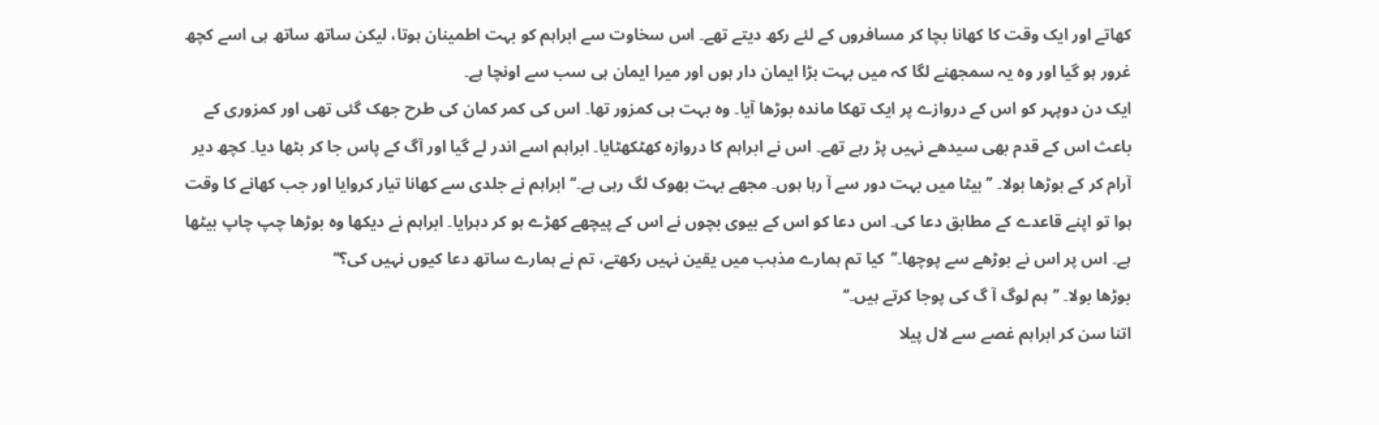کھاتے اور ایک وقت کا کھانا بچا کر مسافروں کے لئے رکھ دیتے تھے۔ اس سخاوت سے ابراہم کو بہت اطمینان ہوتا، لیکن ساتھ ساتھ ہی اسے کچھ غرور ہو گیا اور وہ یہ سمجھنے لگا کہ میں بہت بڑا ایمان دار ہوں اور میرا ایمان ہی سب سے اونچا ہے۔
ایک دن دوپہر کو اس کے دروازے پر ایک تھکا ماندہ بوڑھا آیا۔ وہ بہت ہی کمزور تھا۔ اس کی کمر کمان کی طرح جھک گئی تھی اور کمزوری کے باعث اس کے قدم بھی سیدھے نہیں پڑ رہے تھے۔ اس نے ابراہم کا دروازہ کھٹکھٹایا۔ ابراہم اسے اندر لے گیا اور آگ کے پاس جا کر بٹھا دیا۔ کچھ دیر آرام کر کے بوڑھا بولا۔ ’’بیٹا میں بہت دور سے آ رہا ہوں۔ مجھے بہت بھوک لگ رہی ہے۔‘‘ ابراہم نے جلدی سے کھانا تیار کروایا اور جب کھانے کا وقت ہوا تو اپنے قاعدے کے مطابق دعا کی۔ اس دعا کو اس کے بیوی بچوں نے اس کے پیچھے کھڑے ہو کر دہرایا۔ ابراہم نے دیکھا وہ بوڑھا چپ چاپ بیٹھا ہے۔ اس پر اس نے بوڑھے سے پوچھا۔’’کیا تم ہمارے مذہب میں یقین نہیں رکھتے، تم نے ہمارے ساتھ دعا کیوں نہیں کی؟‘‘
بوڑھا بولا۔ ’’ہم لوگ آ گ کی پوجا کرتے ہیں۔‘‘
اتنا سن کر ابراہم غصے سے لال پیلا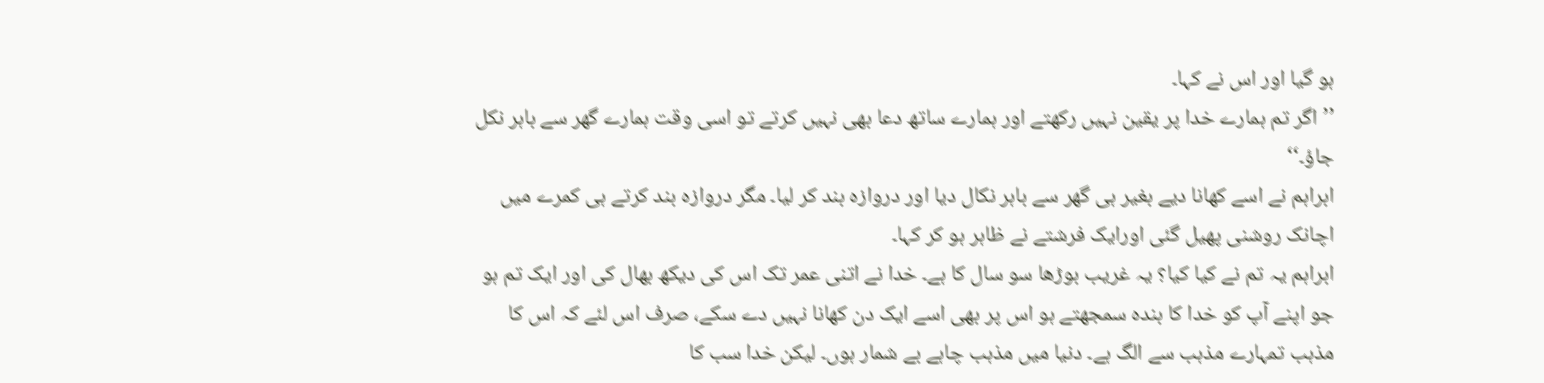ہو گیا اور اس نے کہا۔
’’اگر تم ہمارے خدا پر یقین نہیں رکھتے اور ہمارے ساتھ دعا بھی نہیں کرتے تو اسی وقت ہمارے گھر سے باہر نکل جاؤ۔‘‘
ابراہم نے اسے کھانا دیے بغیر ہی گھر سے باہر نکال دیا اور دروازہ بند کر لیا۔ مگر دروازہ بند کرتے ہی کمرے میں اچانک روشنی پھیل گئی اورایک فرشتے نے ظاہر ہو کر کہا۔
ابراہم یہ تم نے کیا کیا؟ یہ غریب بوڑھا سو سال کا ہے۔ خدا نے اتنی عمر تک اس کی دیکھ بھال کی اور ایک تم ہو جو اپنے آپ کو خدا کا بندہ سمجھتے ہو اس پر بھی اسے ایک دن کھانا نہیں دے سکے، صرف اس لئے کہ اس کا مذہب تمہارے مذہب سے الگ ہے۔ دنیا میں مذہب چاہے بے شمار ہوں۔ لیکن خدا سب کا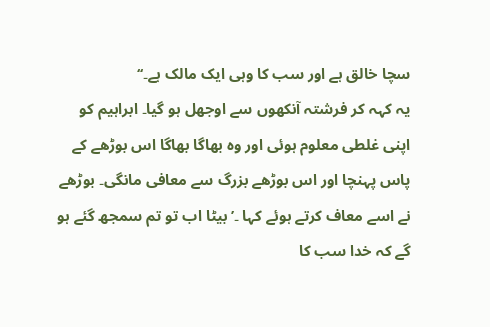سچا خالق ہے اور سب کا وہی ایک مالک ہے۔‘‘
یہ کہہ کر فرشتہ آنکھوں سے اوجھل ہو گیا۔ ابراہیم کو اپنی غلطی معلوم ہوئی اور وہ بھاگا بھاگا اس بوڑھے کے پاس پہنچا اور اس بوڑھے بزرگ سے معافی مانگی۔ بوڑھے نے اسے معاف کرتے ہوئے کہا ۔’بیٹا اب تو تم سمجھ گئے ہو گے کہ خدا سب کا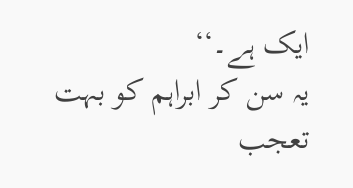ایک ہے۔‘‘
یہ سن کر ابراہم کو بہت تعجب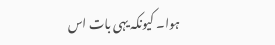ہوا۔ کیونکہ یہی بات اس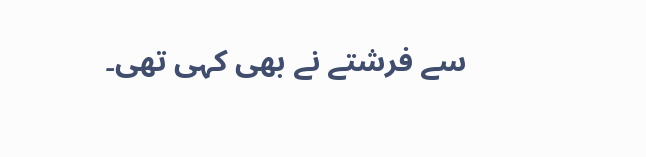سے فرشتے نے بھی کہی تھی۔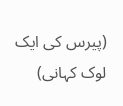(پیرس کی ایک لوک کہانی)